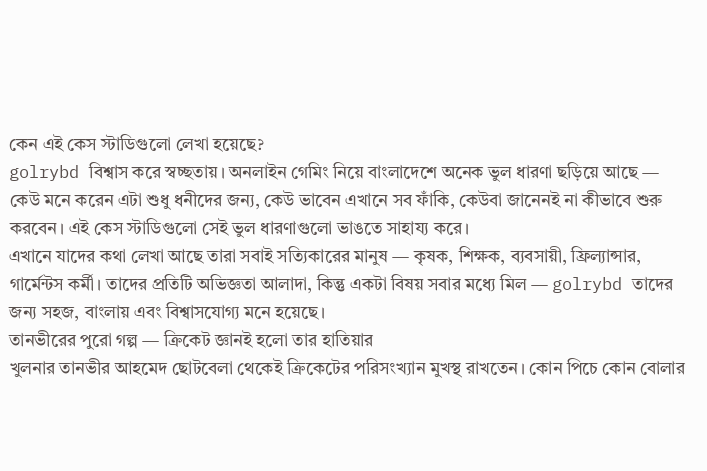কেন এই কেস স্টাডিগুলো লেখা হয়েছে?
golrybd বিশ্বাস করে স্বচ্ছতায়। অনলাইন গেমিং নিয়ে বাংলাদেশে অনেক ভুল ধারণা ছড়িয়ে আছে — কেউ মনে করেন এটা শুধু ধনীদের জন্য, কেউ ভাবেন এখানে সব ফাঁকি, কেউবা জানেনই না কীভাবে শুরু করবেন। এই কেস স্টাডিগুলো সেই ভুল ধারণাগুলো ভাঙতে সাহায্য করে।
এখানে যাদের কথা লেখা আছে তারা সবাই সত্যিকারের মানুষ — কৃষক, শিক্ষক, ব্যবসায়ী, ফ্রিল্যান্সার, গার্মেন্টস কর্মী। তাদের প্রতিটি অভিজ্ঞতা আলাদা, কিন্তু একটা বিষয় সবার মধ্যে মিল — golrybd তাদের জন্য সহজ, বাংলায় এবং বিশ্বাসযোগ্য মনে হয়েছে।
তানভীরের পুরো গল্প — ক্রিকেট জ্ঞানই হলো তার হাতিয়ার
খুলনার তানভীর আহমেদ ছোটবেলা থেকেই ক্রিকেটের পরিসংখ্যান মুখস্থ রাখতেন। কোন পিচে কোন বোলার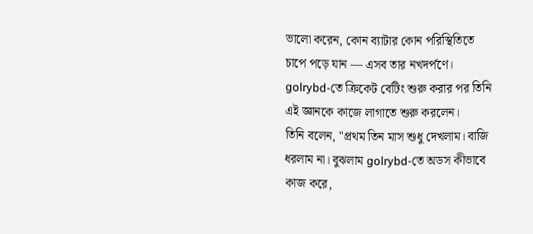ভালো করেন, কোন ব্যাটার কোন পরিস্থিতিতে চাপে পড়ে যান — এসব তার নখদর্পণে। golrybd-তে ক্রিকেট বেটিং শুরু করার পর তিনি এই জ্ঞানকে কাজে লাগাতে শুরু করলেন।
তিনি বলেন, "প্রথম তিন মাস শুধু দেখলাম। বাজি ধরলাম না। বুঝলাম golrybd-তে অডস কীভাবে কাজ করে,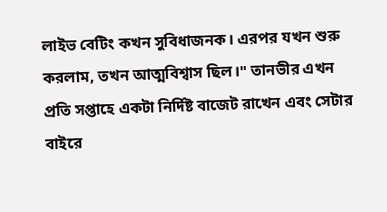লাইভ বেটিং কখন সুবিধাজনক। এরপর যখন শুরু করলাম, তখন আত্মবিশ্বাস ছিল।" তানভীর এখন প্রতি সপ্তাহে একটা নির্দিষ্ট বাজেট রাখেন এবং সেটার বাইরে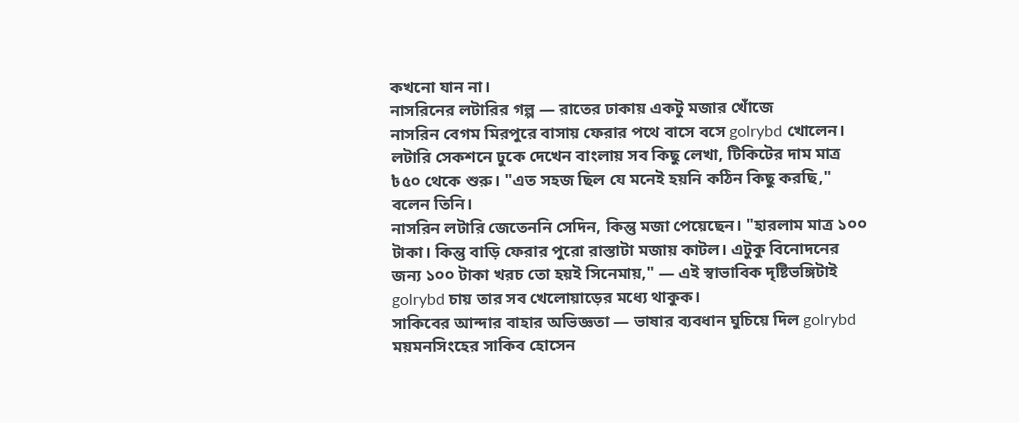কখনো যান না।
নাসরিনের লটারির গল্প — রাতের ঢাকায় একটু মজার খোঁজে
নাসরিন বেগম মিরপুরে বাসায় ফেরার পথে বাসে বসে golrybd খোলেন। লটারি সেকশনে ঢুকে দেখেন বাংলায় সব কিছু লেখা, টিকিটের দাম মাত্র ৳৫০ থেকে শুরু। "এত সহজ ছিল যে মনেই হয়নি কঠিন কিছু করছি," বলেন তিনি।
নাসরিন লটারি জেতেননি সেদিন, কিন্তু মজা পেয়েছেন। "হারলাম মাত্র ১০০ টাকা। কিন্তু বাড়ি ফেরার পুরো রাস্তাটা মজায় কাটল। এটুকু বিনোদনের জন্য ১০০ টাকা খরচ তো হয়ই সিনেমায়," — এই স্বাভাবিক দৃষ্টিভঙ্গিটাই golrybd চায় তার সব খেলোয়াড়ের মধ্যে থাকুক।
সাকিবের আন্দার বাহার অভিজ্ঞতা — ভাষার ব্যবধান ঘুচিয়ে দিল golrybd
ময়মনসিংহের সাকিব হোসেন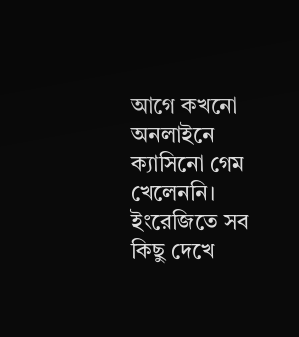আগে কখনো অনলাইনে ক্যাসিনো গেম খেলেননি। ইংরেজিতে সব কিছু দেখে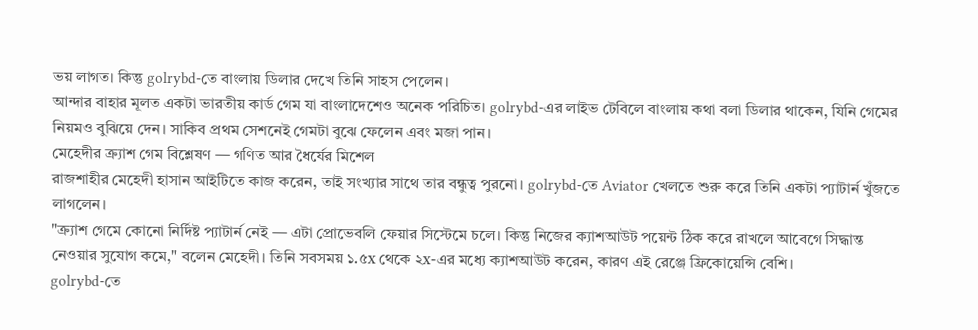ভয় লাগত। কিন্তু golrybd-তে বাংলায় ডিলার দেখে তিনি সাহস পেলেন।
আন্দার বাহার মূলত একটা ভারতীয় কার্ড গেম যা বাংলাদেশেও অনেক পরিচিত। golrybd-এর লাইভ টেবিলে বাংলায় কথা বলা ডিলার থাকেন, যিনি গেমের নিয়মও বুঝিয়ে দেন। সাকিব প্রথম সেশনেই গেমটা বুঝে ফেলেন এবং মজা পান।
মেহেদীর ক্র্যাশ গেম বিশ্লেষণ — গণিত আর ধৈর্যের মিশেল
রাজশাহীর মেহেদী হাসান আইটিতে কাজ করেন, তাই সংখ্যার সাথে তার বন্ধুত্ব পুরনো। golrybd-তে Aviator খেলতে শুরু করে তিনি একটা প্যাটার্ন খুঁজতে লাগলেন।
"ক্র্যাশ গেমে কোনো নির্দিষ্ট প্যাটার্ন নেই — এটা প্রোভেবলি ফেয়ার সিস্টেমে চলে। কিন্তু নিজের ক্যাশআউট পয়েন্ট ঠিক করে রাখলে আবেগে সিদ্ধান্ত নেওয়ার সুযোগ কমে," বলেন মেহেদী। তিনি সবসময় ১.৫x থেকে ২x-এর মধ্যে ক্যাশআউট করেন, কারণ এই রেঞ্জে ফ্রিকোয়েন্সি বেশি।
golrybd-তে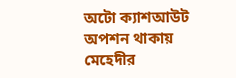অটো ক্যাশআউট অপশন থাকায় মেহেদীর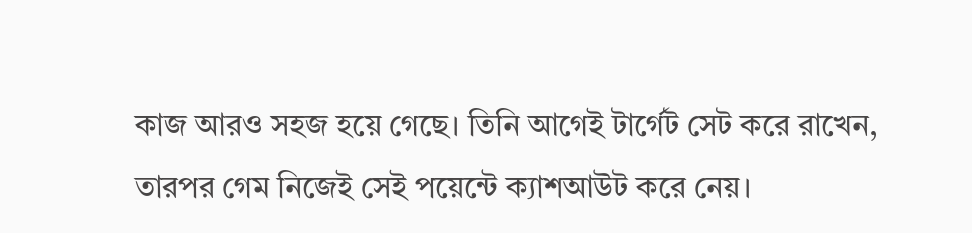কাজ আরও সহজ হয়ে গেছে। তিনি আগেই টার্গেট সেট করে রাখেন, তারপর গেম নিজেই সেই পয়েন্টে ক্যাশআউট করে নেয়।